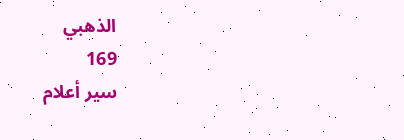الذهبي
169
سير أعلام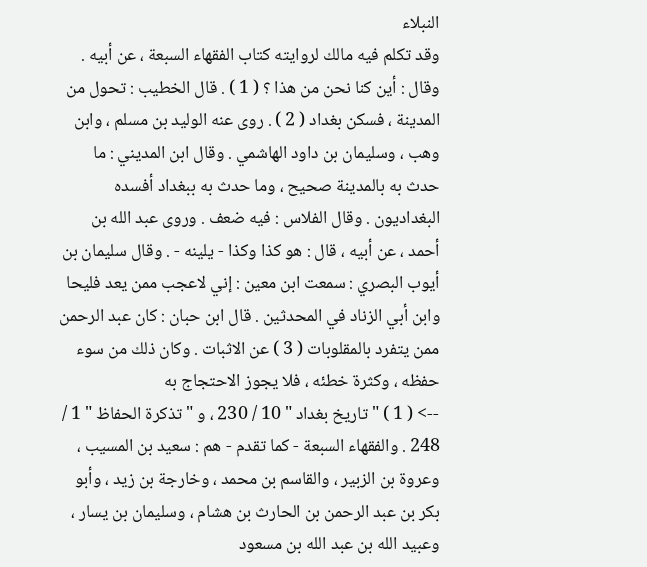النبلاء
وقد تكلم فيه مالك لروايته كتاب الفقهاء السبعة ، عن أبيه . وقال : أين كنا نحن من هذا ؟ ( 1 ) . قال الخطيب : تحول من المدينة ، فسكن بغداد ( 2 ) . روى عنه الوليد بن مسلم ، وابن وهب ، وسليمان بن داود الهاشمي . وقال ابن المديني : ما حدث به بالمدينة صحيح ، وما حدث به ببغداد أفسده البغداديون . وقال الفلاس : فيه ضعف . وروى عبد الله بن أحمد ، عن أبيه ، قال : هو كذا وكذا - يلينه - . وقال سليمان بن أيوب البصري : سمعت ابن معين : إني لاعجب ممن يعد فليحا وابن أبي الزناد في المحدثين . قال ابن حبان : كان عبد الرحمن ممن يتفرد بالمقلوبات ( 3 ) عن الاثبات . وكان ذلك من سوء حفظه ، وكثرة خطئه ، فلا يجوز الاحتجاج به
--> ( 1 ) " تاريخ بغداد " 10 / 230 ، و " تذكرة الحفاظ " 1 / 248 . والفقهاء السبعة - كما تقدم - هم : سعيد بن المسيب ، وعروة بن الزبير ، والقاسم بن محمد ، وخارجة بن زيد ، وأبو بكر بن عبد الرحمن بن الحارث بن هشام ، وسليمان بن يسار ، وعبيد الله بن عبد الله بن مسعود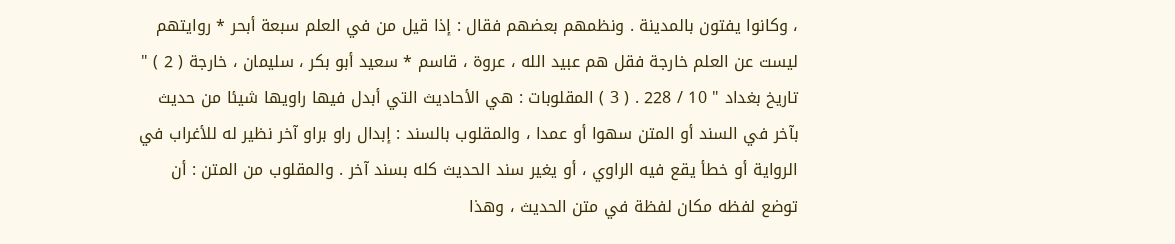، وكانوا يفتون بالمدينة . ونظمهم بعضهم فقال : إذا قيل من في العلم سبعة أبحر * روايتهم ليست عن العلم خارجة فقل هم عبيد الله ، عروة ، قاسم * سعيد أبو بكر ، سليمان ، خارجة ( 2 ) " تاريخ بغداد " 10 / 228 . ( 3 ) المقلوبات : هي الأحاديث التي أبدل فيها راويها شيئا من حديث بآخر في السند أو المتن سهوا أو عمدا ، والمقلوب بالسند : إبدال راو براو آخر نظير له للأغراب في الرواية أو خطأ يقع فيه الراوي ، أو يغير سند الحديث كله بسند آخر . والمقلوب من المتن : أن توضع لفظه مكان لفظة في متن الحديث ، وهذا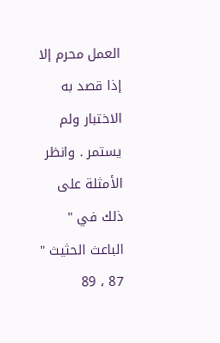العمل محرم إلا إذا قصد به الاختبار ولم يستمر . وانظر الأمثلة على ذلك في " الباعث الحثيث " 87 ، 89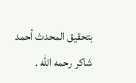بتحقيق المحدث أحمد شاكر رحمه الله .